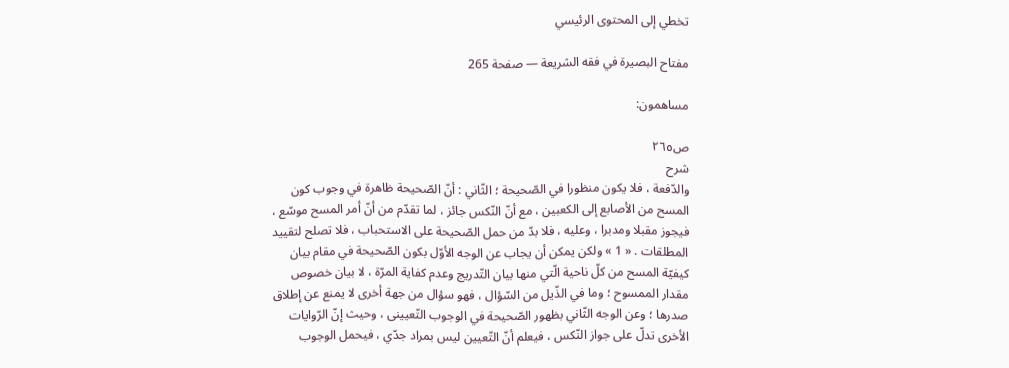تخطي إلى المحتوى الرئيسي

مفتاح البصيرة في فقه الشريعة — صفحة 265

مساهمون:

ص٢٦٥
شرح
والدّفعة ، فلا يكون منظورا في الصّحيحة ؛ الثّاني : أنّ الصّحيحة ظاهرة في وجوب كون المسح من الأصابع إلى الكعبين ، مع أنّ النّكس جائز ، لما تقدّم من أنّ أمر المسح موسّع ، فيجوز مقبلا ومدبرا ، وعليه ، فلا بدّ من حمل الصّحيحة على الاستحباب ، فلا تصلح لتقييد المطلقات . « 1 » ولكن يمكن أن يجاب عن الوجه الأوّل بكون الصّحيحة في مقام بيان كيفيّة المسح من كلّ ناحية الّتي منها بيان التّدريج وعدم كفاية المرّة ، لا بيان خصوص مقدار الممسوح ؛ وما في الذّيل من السّؤال ، فهو سؤال من جهة أخرى لا يمنع عن إطلاق صدرها ؛ وعن الوجه الثّاني بظهور الصّحيحة في الوجوب التّعيينى ، وحيث إنّ الرّوايات الأخرى تدلّ على جواز النّكس ، فيعلم أنّ التّعيين ليس بمراد جدّي ، فيحمل الوجوب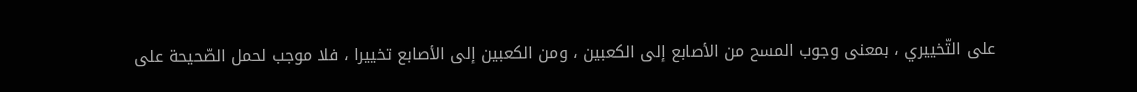على التّخييري ، بمعنى وجوب المسح من الأصابع إلى الكعبين ، ومن الكعبين إلى الأصابع تخييرا ، فلا موجب لحمل الصّحيحة على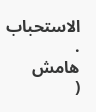الاستحباب .
هامش
(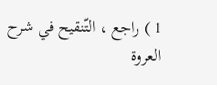1 ) راجع ، التّنقيح في شرح العروة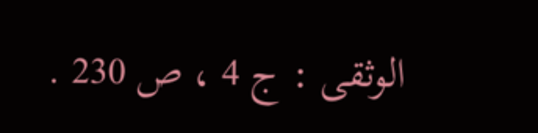الوثقى : ج 4 ، ص 230 .